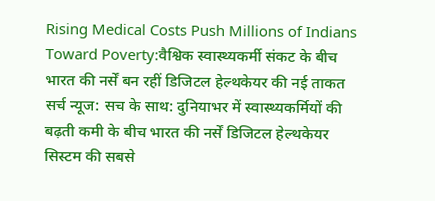Rising Medical Costs Push Millions of Indians Toward Poverty:वैश्विक स्वास्थ्यकर्मी संकट के बीच भारत की नर्सें बन रहीं डिजिटल हेल्थकेयर की नई ताकत
सर्च न्यूज: सच के साथ: दुनियाभर में स्वास्थ्यकर्मियों की बढ़ती कमी के बीच भारत की नर्सें डिजिटल हेल्थकेयर सिस्टम की सबसे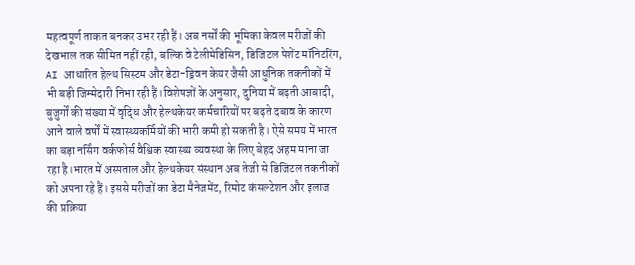महत्वपूर्ण ताकत बनकर उभर रही हैं। अब नर्सों की भूमिका केवल मरीजों की देखभाल तक सीमित नहीं रही, बल्कि वे टेलीमेडिसिन, डिजिटल पेशेंट मॉनिटरिंग, AI आधारित हेल्थ सिस्टम और डेटा-ड्रिवन केयर जैसी आधुनिक तकनीकों में भी बड़ी जिम्मेदारी निभा रही हैं।विशेषज्ञों के अनुसार, दुनिया में बढ़ती आबादी, बुजुर्गों की संख्या में वृद्धि और हेल्थकेयर कर्मचारियों पर बढ़ते दबाव के कारण आने वाले वर्षों में स्वास्थ्यकर्मियों की भारी कमी हो सकती है। ऐसे समय में भारत का बड़ा नर्सिंग वर्कफोर्स वैश्विक स्वास्थ्य व्यवस्था के लिए बेहद अहम माना जा रहा है।भारत में अस्पताल और हेल्थकेयर संस्थान अब तेजी से डिजिटल तकनीकों को अपना रहे हैं। इससे मरीजों का डेटा मैनेजमेंट, रिमोट कंसल्टेशन और इलाज की प्रक्रिया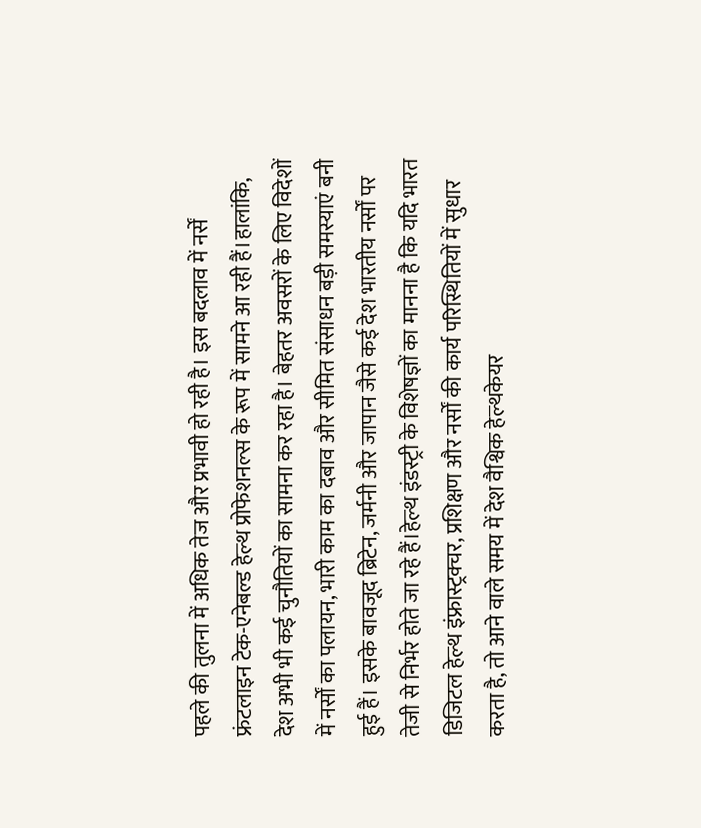पहले की तुलना में अधिक तेज और प्रभावी हो रही है। इस बदलाव में नर्सें फ्रंटलाइन टेक-एनेबल्ड हेल्थ प्रोफेशनल्स के रूप में सामने आ रही हैं।हालांकि, देश अभी भी कई चुनौतियों का सामना कर रहा है। बेहतर अवसरों के लिए विदेशों में नर्सों का पलायन, भारी काम का दबाव और सीमित संसाधन बड़ी समस्याएं बनी हुई हैं। इसके बावजूद ब्रिटेन, जर्मनी और जापान जैसे कई देश भारतीय नर्सों पर तेजी से निर्भर होते जा रहे हैं।हेल्थ इंडस्ट्री के विशेषज्ञों का मानना है कि यदि भारत डिजिटल हेल्थ इंफ्रास्ट्रक्चर, प्रशिक्षण और नर्सों की कार्य परिस्थितियों में सुधार करता है, तो आने वाले समय में देश वैश्विक हेल्थकेयर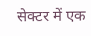सेक्टर में एक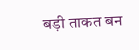बड़ी ताकत बन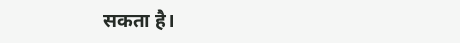सकता है।